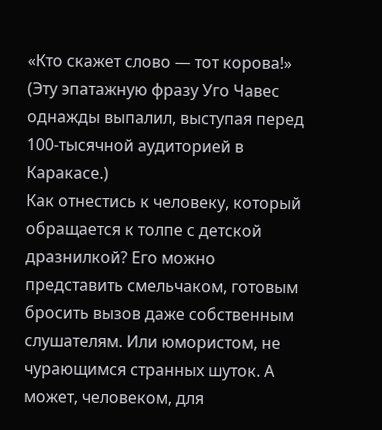«Кто скажет слово — тот корова!»
(Эту эпатажную фразу Уго Чавес однажды выпалил, выступая перед 100-тысячной аудиторией в Каракасе.)
Как отнестись к человеку, который обращается к толпе с детской дразнилкой? Его можно представить смельчаком, готовым бросить вызов даже собственным слушателям. Или юмористом, не чурающимся странных шуток. А может, человеком, для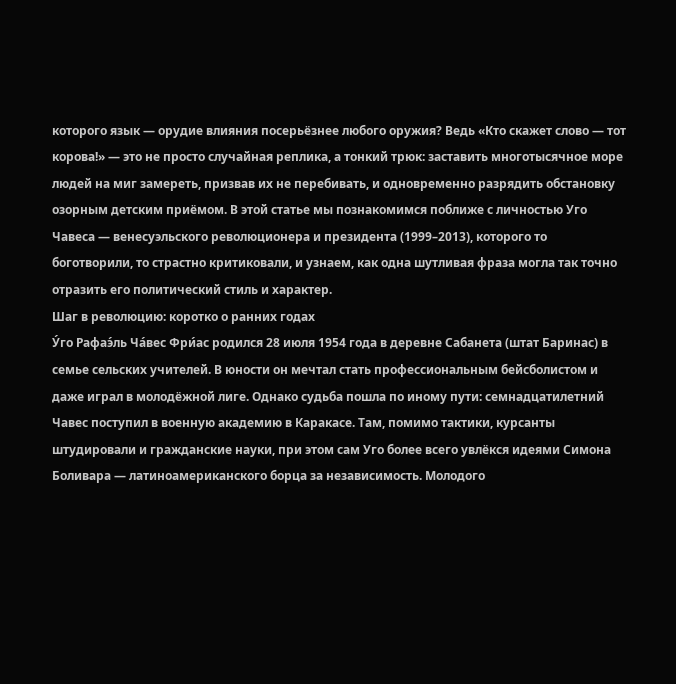которого язык — орудие влияния посерьёзнее любого оружия? Ведь «Кто скажет слово — тот корова!» — это не просто случайная реплика, а тонкий трюк: заставить многотысячное море людей на миг замереть, призвав их не перебивать, и одновременно разрядить обстановку озорным детским приёмом. В этой статье мы познакомимся поближе с личностью Уго Чавеса — венесуэльского революционера и президента (1999–2013), которого то боготворили, то страстно критиковали, и узнаем, как одна шутливая фраза могла так точно отразить его политический стиль и характер.
Шаг в революцию: коротко о ранних годах
У́го Рафаэ́ль Ча́вес Фри́ас родился 28 июля 1954 года в деревне Сабанета (штат Баринас) в семье сельских учителей. В юности он мечтал стать профессиональным бейсболистом и даже играл в молодёжной лиге. Однако судьба пошла по иному пути: семнадцатилетний Чавес поступил в военную академию в Каракасе. Там, помимо тактики, курсанты штудировали и гражданские науки, при этом сам Уго более всего увлёкся идеями Симона Боливара — латиноамериканского борца за независимость. Молодого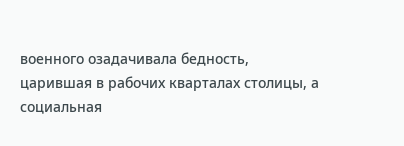военного озадачивала бедность, царившая в рабочих кварталах столицы, а социальная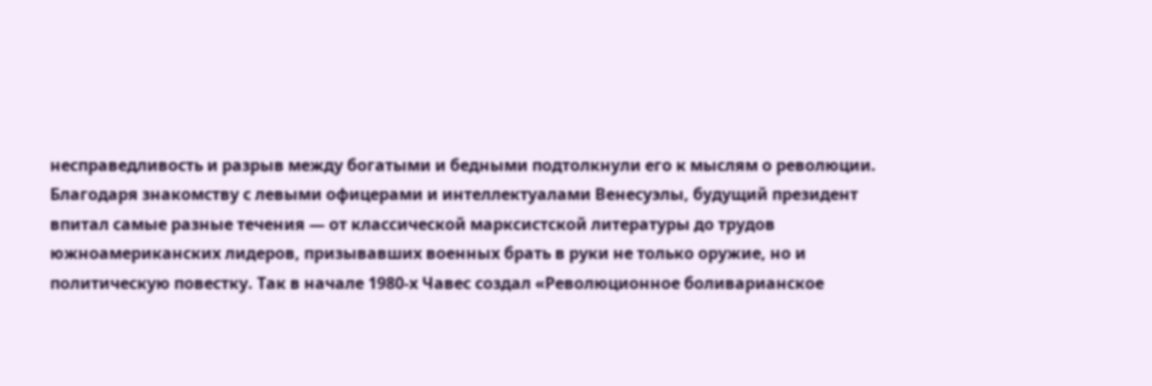несправедливость и разрыв между богатыми и бедными подтолкнули его к мыслям о революции.
Благодаря знакомству с левыми офицерами и интеллектуалами Венесуэлы, будущий президент впитал самые разные течения — от классической марксистской литературы до трудов южноамериканских лидеров, призывавших военных брать в руки не только оружие, но и политическую повестку. Так в начале 1980-х Чавес создал «Революционное боливарианское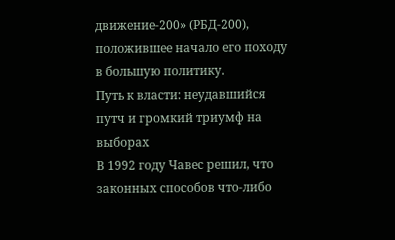движение-200» (РБД-200), положившее начало его походу в большую политику.
Путь к власти: неудавшийся путч и громкий триумф на выборах
В 1992 году Чавес решил, что законных способов что-либо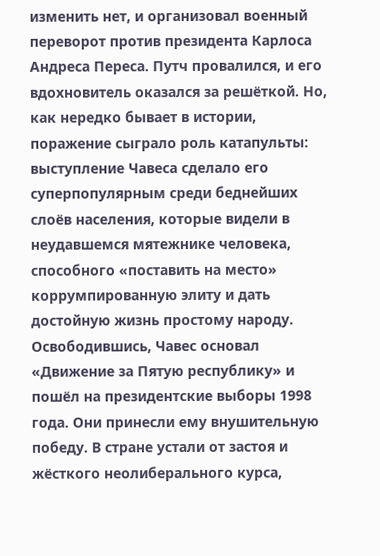изменить нет, и организовал военный переворот против президента Карлоса Андреса Переса. Путч провалился, и его вдохновитель оказался за решёткой. Но, как нередко бывает в истории, поражение сыграло роль катапульты: выступление Чавеса сделало его суперпопулярным среди беднейших слоёв населения, которые видели в неудавшемся мятежнике человека, способного «поставить на место» коррумпированную элиту и дать достойную жизнь простому народу.
Освободившись, Чавес основал «Движение за Пятую республику» и пошёл на президентские выборы 1998 года. Они принесли ему внушительную победу. В стране устали от застоя и жёсткого неолиберального курса,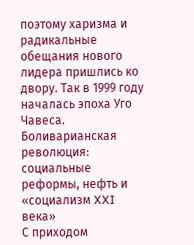поэтому харизма и радикальные обещания нового лидера пришлись ко двору. Так в 1999 году началась эпоха Уго Чавеса.
Боливарианская революция: социальные реформы, нефть и «социализм XXI века»
С приходом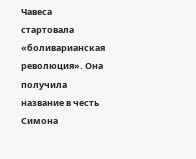Чавеса стартовала «боливарианская революция». Она получила название в честь Симона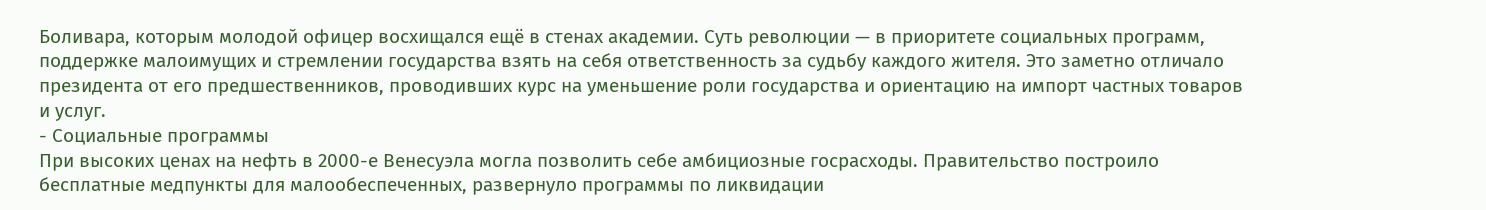Боливара, которым молодой офицер восхищался ещё в стенах академии. Суть революции — в приоритете социальных программ, поддержке малоимущих и стремлении государства взять на себя ответственность за судьбу каждого жителя. Это заметно отличало президента от его предшественников, проводивших курс на уменьшение роли государства и ориентацию на импорт частных товаров и услуг.
- Социальные программы
При высоких ценах на нефть в 2000-е Венесуэла могла позволить себе амбициозные госрасходы. Правительство построило бесплатные медпункты для малообеспеченных, развернуло программы по ликвидации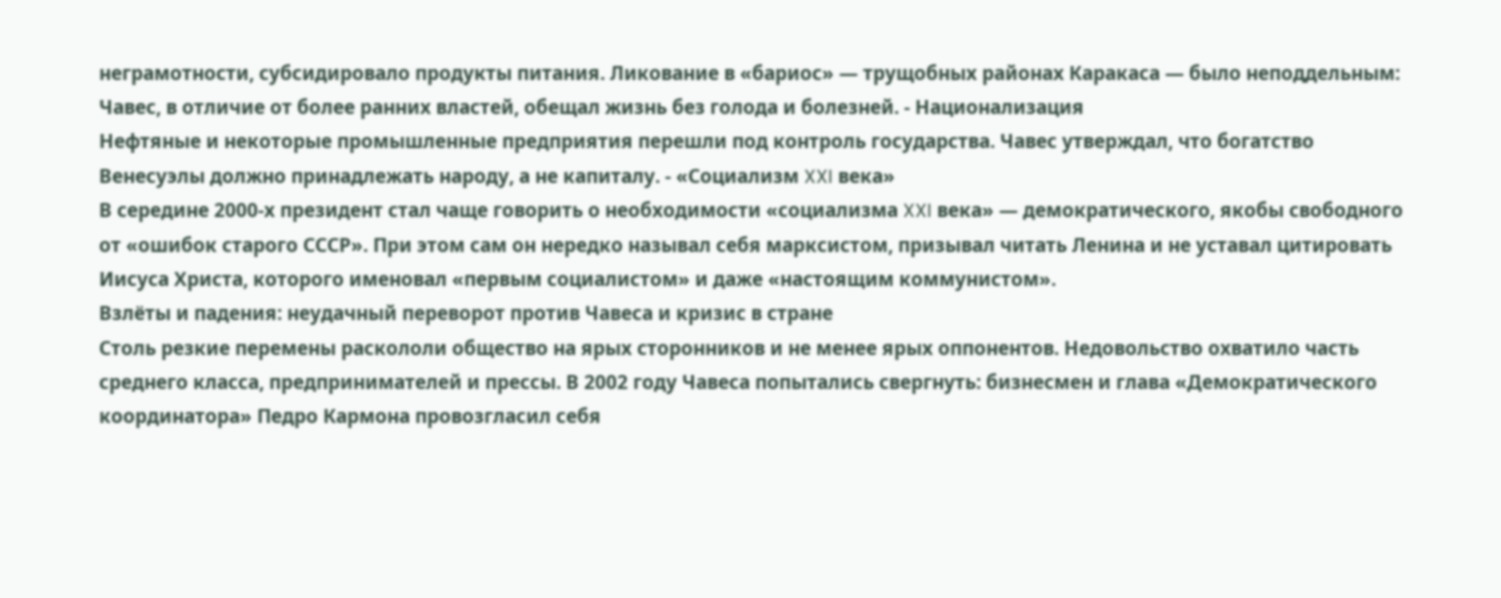неграмотности, субсидировало продукты питания. Ликование в «бариос» — трущобных районах Каракаса — было неподдельным: Чавес, в отличие от более ранних властей, обещал жизнь без голода и болезней. - Национализация
Нефтяные и некоторые промышленные предприятия перешли под контроль государства. Чавес утверждал, что богатство Венесуэлы должно принадлежать народу, а не капиталу. - «Социализм XXI века»
В середине 2000-х президент стал чаще говорить о необходимости «социализма XXI века» — демократического, якобы свободного от «ошибок старого СССР». При этом сам он нередко называл себя марксистом, призывал читать Ленина и не уставал цитировать Иисуса Христа, которого именовал «первым социалистом» и даже «настоящим коммунистом».
Взлёты и падения: неудачный переворот против Чавеса и кризис в стране
Столь резкие перемены раскололи общество на ярых сторонников и не менее ярых оппонентов. Недовольство охватило часть среднего класса, предпринимателей и прессы. В 2002 году Чавеса попытались свергнуть: бизнесмен и глава «Демократического координатора» Педро Кармона провозгласил себя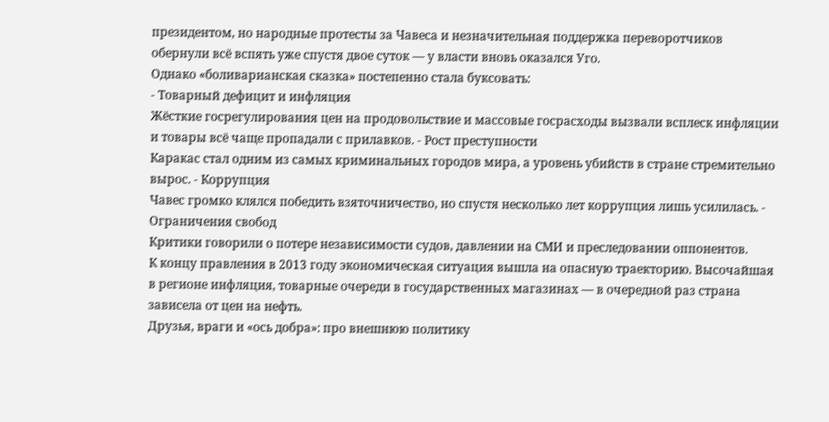президентом, но народные протесты за Чавеса и незначительная поддержка переворотчиков обернули всё вспять уже спустя двое суток — у власти вновь оказался Уго.
Однако «боливарианская сказка» постепенно стала буксовать:
- Товарный дефицит и инфляция
Жёсткие госрегулирования цен на продовольствие и массовые госрасходы вызвали всплеск инфляции и товары всё чаще пропадали с прилавков. - Рост преступности
Каракас стал одним из самых криминальных городов мира, а уровень убийств в стране стремительно вырос. - Коррупция
Чавес громко клялся победить взяточничество, но спустя несколько лет коррупция лишь усилилась. - Ограничения свобод
Критики говорили о потере независимости судов, давлении на СМИ и преследовании оппонентов.
К концу правления в 2013 году экономическая ситуация вышла на опасную траекторию. Высочайшая в регионе инфляция, товарные очереди в государственных магазинах — в очередной раз страна зависела от цен на нефть.
Друзья, враги и «ось добра»: про внешнюю политику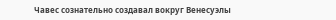Чавес сознательно создавал вокруг Венесуэлы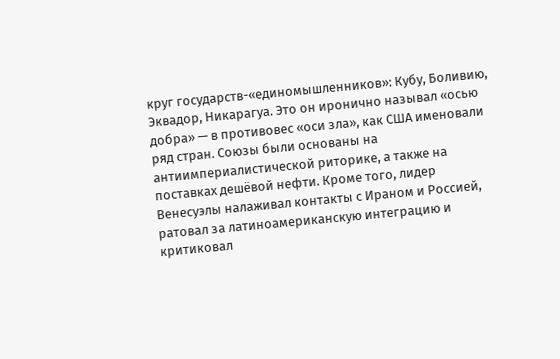круг государств-«единомышленников»: Кубу, Боливию, Эквадор, Никарагуа. Это он иронично называл «осью добра» — в противовес «оси зла», как США именовали ряд стран. Союзы были основаны на антиимпериалистической риторике, а также на поставках дешёвой нефти. Кроме того, лидер Венесуэлы налаживал контакты с Ираном и Россией, ратовал за латиноамериканскую интеграцию и критиковал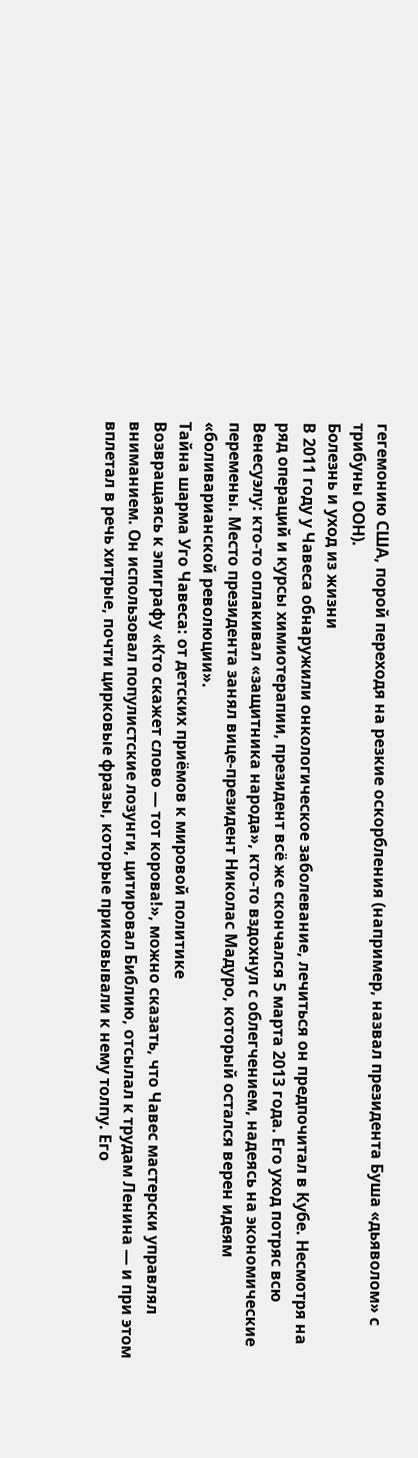гегемонию США, порой переходя на резкие оскорбления (например, назвал президента Буша «дьяволом» с трибуны ООН).
Болезнь и уход из жизни
В 2011 году у Чавеса обнаружили онкологическое заболевание, лечиться он предпочитал в Кубе. Несмотря на ряд операций и курсы химиотерапии, президент всё же скончался 5 марта 2013 года. Его уход потряс всю Венесуэлу: кто-то оплакивал «защитника народа», кто-то вздохнул с облегчением, надеясь на экономические перемены. Место президента занял вице-президент Николас Мадуро, который остался верен идеям «боливарианской революции».
Тайна шарма Уго Чавеса: от детских приёмов к мировой политике
Возвращаясь к эпиграфу «Кто скажет слово — тот корова!», можно сказать, что Чавес мастерски управлял вниманием. Он использовал популистские лозунги, цитировал Библию, отсылал к трудам Ленина — и при этом вплетал в речь хитрые, почти цирковые фразы, которые приковывали к нему толпу. Его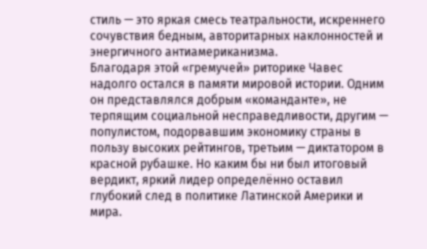стиль — это яркая смесь театральности, искреннего сочувствия бедным, авторитарных наклонностей и энергичного антиамериканизма.
Благодаря этой «гремучей» риторике Чавес надолго остался в памяти мировой истории. Одним он представлялся добрым «команданте», не терпящим социальной несправедливости, другим — популистом, подорвавшим экономику страны в пользу высоких рейтингов, третьим — диктатором в красной рубашке. Но каким бы ни был итоговый вердикт, яркий лидер определённо оставил глубокий след в политике Латинской Америки и мира.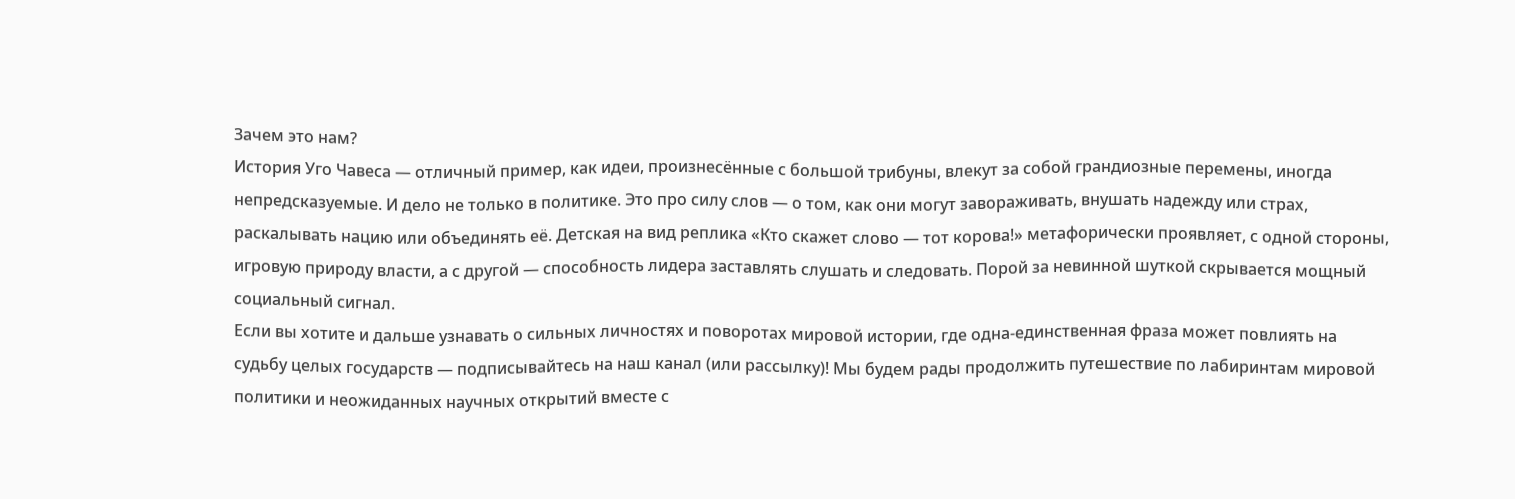Зачем это нам?
История Уго Чавеса — отличный пример, как идеи, произнесённые с большой трибуны, влекут за собой грандиозные перемены, иногда непредсказуемые. И дело не только в политике. Это про силу слов — о том, как они могут завораживать, внушать надежду или страх, раскалывать нацию или объединять её. Детская на вид реплика «Кто скажет слово — тот корова!» метафорически проявляет, с одной стороны, игровую природу власти, а с другой — способность лидера заставлять слушать и следовать. Порой за невинной шуткой скрывается мощный социальный сигнал.
Если вы хотите и дальше узнавать о сильных личностях и поворотах мировой истории, где одна-единственная фраза может повлиять на судьбу целых государств — подписывайтесь на наш канал (или рассылку)! Мы будем рады продолжить путешествие по лабиринтам мировой политики и неожиданных научных открытий вместе с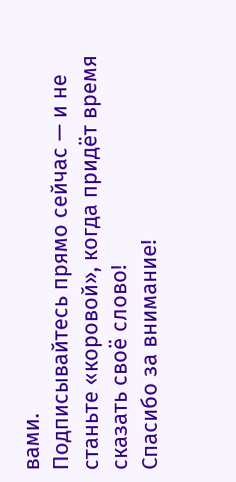вами.
Подписывайтесь прямо сейчас — и не станьте «коровой», когда придёт время сказать своё слово!
Спасибо за внимание!